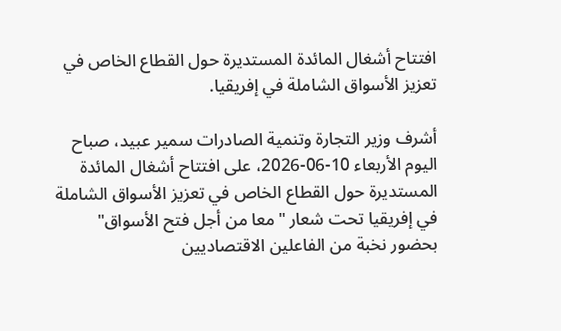افتتاح أشغال المائدة المستديرة حول القطاع الخاص في تعزيز الأسواق الشاملة في إفريقيا.

أشرف وزير التجارة وتنمية الصادرات سمير عبيد، صباح اليوم الأربعاء 10-06-2026، على افتتاح أشغال المائدة المستديرة حول القطاع الخاص في تعزيز الأسواق الشاملة في إفريقيا تحت شعار "معا من أجل فتح الأسواق" بحضور نخبة من الفاعلين الاقتصاديين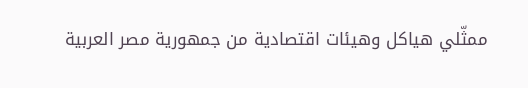ممثّلي هياكل وهيئات اقتصادية من جمهورية مصر العربية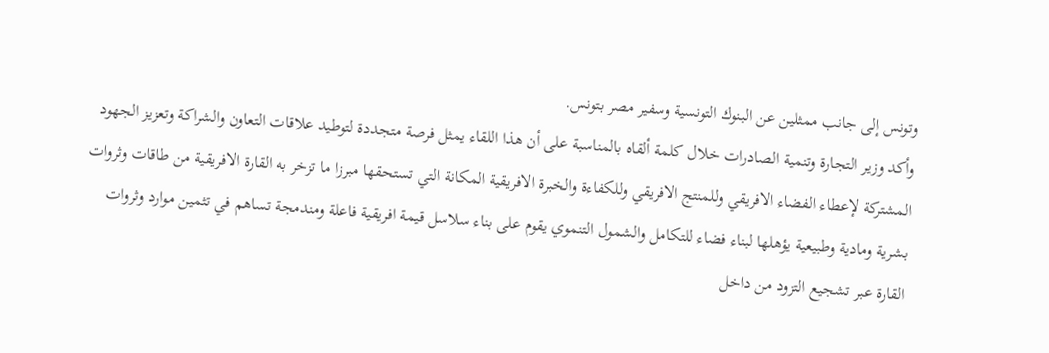وتونس إلى جانب ممثلين عن البنوك التونسية وسفير مصر بتونس.
وأكد وزير التجارة وتنمية الصادرات خلال كلمة ألقاه بالمناسبة على أن هذا اللقاء يمثل فرصة متجددة لتوطيد علاقات التعاون والشراكة وتعزيز الجهود المشتركة لإعطاء الفضاء الافريقي وللمنتج الافريقي وللكفاءة والخبرة الافريقية المكانة التي تستحقها مبرزا ما تزخر به القارة الافريقية من طاقات وثروات بشرية ومادية وطبيعية يؤهلها لبناء فضاء للتكامل والشمول التنموي يقوم على بناء سلاسل قيمة افريقية فاعلة ومندمجة تساهم في تثمين موارد وثروات القارة عبر تشجيع التزود من داخل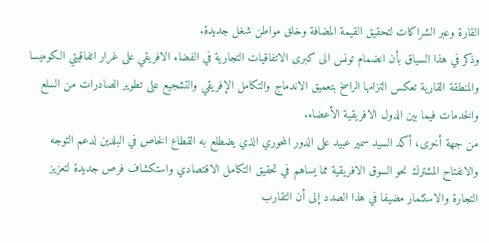القارة وعبر الشراكات لتحقيق القيمة المضافة وخلق مواطن شغل جديدة.
وذكر في هذا السياق بأن انضمام تونس الى كبرى الاتفاقيات التجارية في الفضاء الافريقي على غرار اتفاقيتي الكوميسا والمنطقة القارية تعكس التزامها الراسخ بتعميق الاندماج والتكامل الإفريقي والتشجيع على تطوير الصادرات من السلع والخدمات فيما بين الدول الافريقية الأعضاء.
من جهة أخرى، أكد السيد سمير عبيد على الدور المحوري الذي يضطلع به القطاع الخاص في البلدين لدعم التوجه والانفتاح المشترك نحو السوق الافريقية مما يساهم في تحقيق التكامل الاقتصادي واستكشاف فرص جديدة لتعزيز التجارة والاستثمار مضيفا في هذا الصدد إلى أن التقارب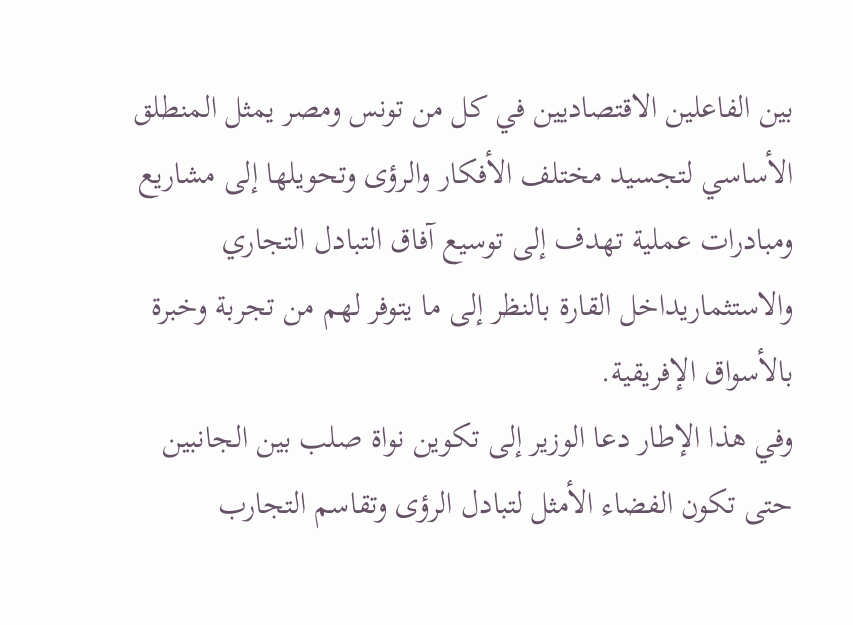بين الفاعلين الاقتصاديين في كل من تونس ومصر يمثل المنطلق الأساسي لتجسيد مختلف الأفكار والرؤى وتحويلها إلى مشاريع ومبادرات عملية تهدف إلى توسيع آفاق التبادل التجاري والاستثماريداخل القارة بالنظر إلى ما يتوفر لهم من تجربة وخبرة بالأسواق الإفريقية.
وفي هذا الإطار دعا الوزير إلى تكوين نواة صلب بين الجانبين حتى تكون الفضاء الأمثل لتبادل الرؤى وتقاسم التجارب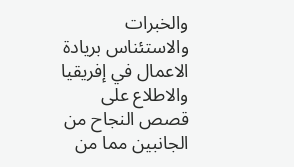والخبرات والاستئناس بريادة الاعمال في إفريقيا والاطلاع على قصص النجاح من الجانبين مما من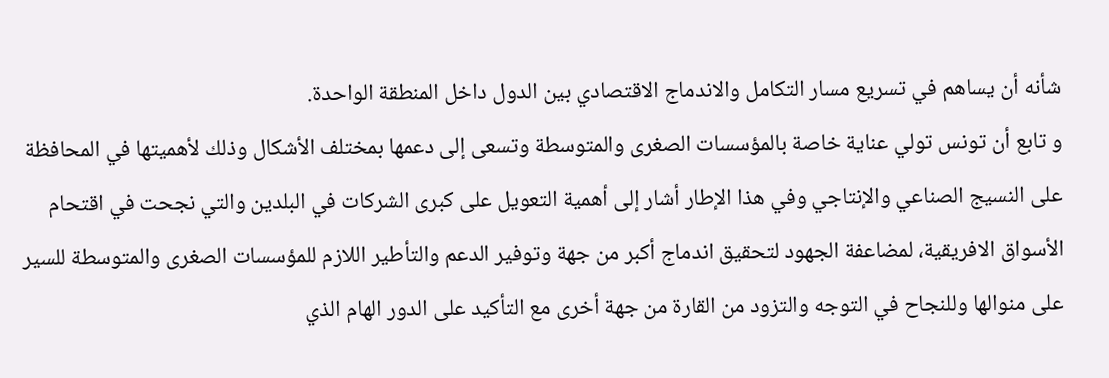شأنه أن يساهم في تسريع مسار التكامل والاندماج الاقتصادي بين الدول داخل المنطقة الواحدة.
و تابع أن تونس تولي عناية خاصة بالمؤسسات الصغرى والمتوسطة وتسعى إلى دعمها بمختلف الأشكال وذلك لأهميتها في المحافظة على النسيج الصناعي والإنتاجي وفي هذا الإطار أشار إلى أهمية التعويل على كبرى الشركات في البلدين والتي نجحت في اقتحام الأسواق الافريقية، لمضاعفة الجهود لتحقيق اندماج أكبر من جهة وتوفير الدعم والتأطير اللازم للمؤسسات الصغرى والمتوسطة للسير على منوالها وللنجاح في التوجه والتزود من القارة من جهة أخرى مع التأكيد على الدور الهام الذي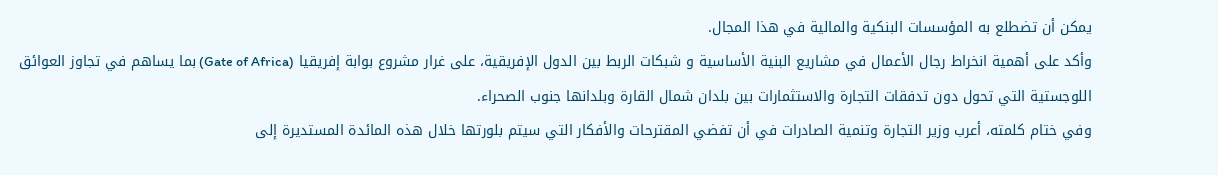يمكن أن تضطلع به المؤسسات البنكية والمالية في هذا المجال.
وأكد على أهمية انخراط رجال الأعمال في مشاريع البنية الأساسية و شبكات الربط بين الدول الإفريقية، على غرار مشروع بوابة إفريقيا (Gate of Africa) بما يساهم في تجاوز العوائق اللوجستية التي تحول دون تدفقات التجارة والاستثمارات بين بلدان شمال القارة وبلدانها جنوب الصحراء.
وفي ختام كلمته، أعرب وزير التجارة وتنمية الصادرات في أن تفضي المقترحات والأفكار التي سيتم بلورتها خلال هذه المائدة المستديرة إلى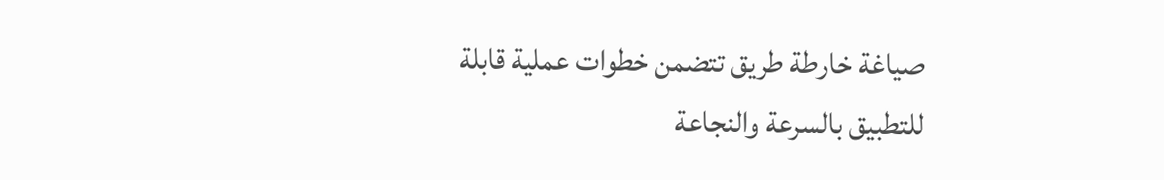صياغة خارطة طريق تتضمن خطوات عملية قابلة للتطبيق بالسرعة والنجاعة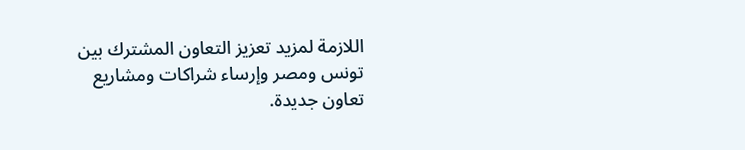اللازمة لمزيد تعزيز التعاون المشترك بين تونس ومصر وإرساء شراكات ومشاريع تعاون جديدة.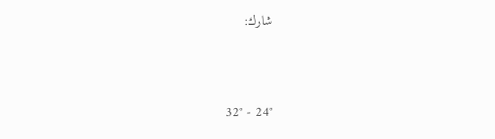شارك:




24° - 32°